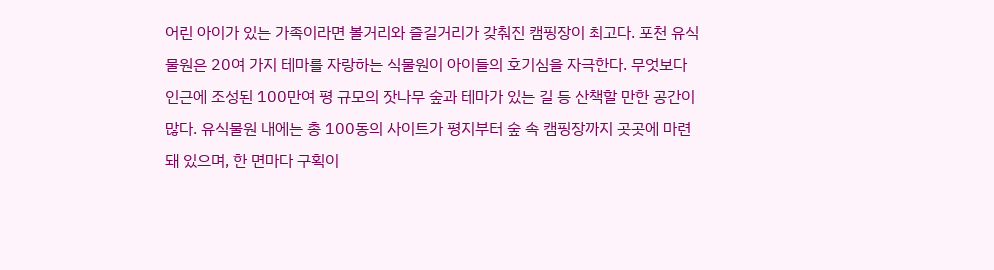어린 아이가 있는 가족이라면 볼거리와 즐길거리가 갖춰진 캠핑장이 최고다. 포천 유식물원은 20여 가지 테마를 자랑하는 식물원이 아이들의 호기심을 자극한다. 무엇보다 인근에 조성된 100만여 평 규모의 잣나무 숲과 테마가 있는 길 등 산책할 만한 공간이 많다. 유식물원 내에는 총 100동의 사이트가 평지부터 숲 속 캠핑장까지 곳곳에 마련돼 있으며, 한 면마다 구획이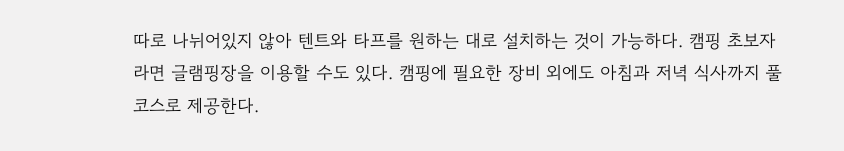따로 나뉘어있지 않아 텐트와 타프를 원하는 대로 설치하는 것이 가능하다. 캠핑 초보자라면 글램핑장을 이용할 수도 있다. 캠핑에 필요한 장비 외에도 아침과 저녁 식사까지 풀코스로 제공한다.